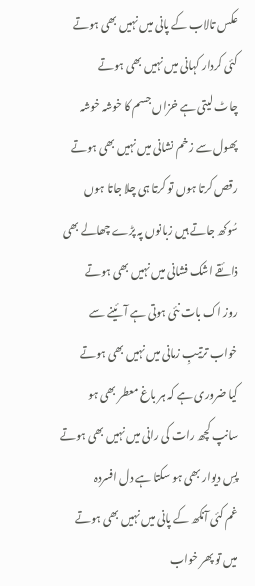عکس تالاب کے پانی میں نہیں بھی ہوتے
کئی کردار کہانی میں نہیں بھی ہوتے
چاٹ لیتی ہے خزاں جسم کا خوشہ خوشہ
پھول سے زخم نشانی میں نہیں بھی ہوتے
رقص کرتا ہوں تو کرتا ہی چلا جاتا ہوں
سُوکھ جاتے ہیں زبانوں پہ پڑے چھالے بھی
ذائقے اشک فشانی میں نہیں بھی ہوتے
روز اک بات نئی ہوتی ہے آئینے سے
خواب ترتیبِ زمانی میں نہیں بھی ہوتے
کیا ضروری ہے کہ ہر باغ معطر بھی ہو
سانپ کچھ رات کی رانی میں نہیں بھی ہوتے
پسِ دیوار بھی ہو سکتا ہے دل افسردہ
غم کئی آنکھ کے پانی میں نہیں بھی ہوتے
میں تو پھر خواب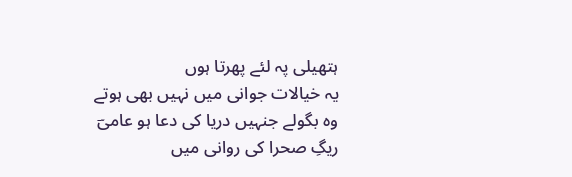ہتھیلی پہ لئے پھرتا ہوں
یہ خیالات جوانی میں نہیں بھی ہوتے
وہ بگولے جنہیں دریا کی دعا ہو عامیؔ
ریگِ صحرا کی روانی میں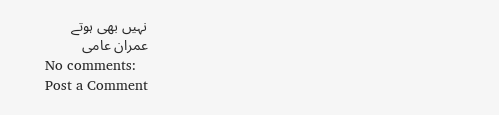نہیں بھی ہوتے
عمران عامی
No comments:
Post a Comment